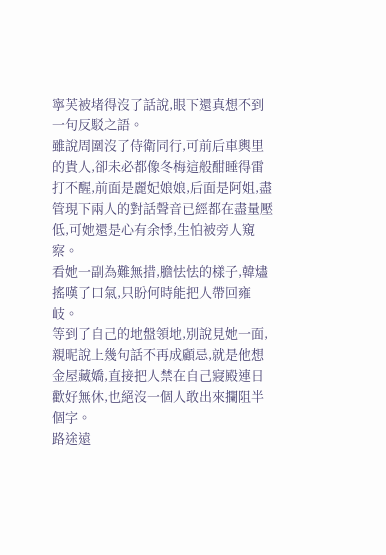寧芙被堵得沒了話說,眼下還真想不到一句反駁之語。
雖說周圍沒了侍衛同行,可前后車輿里的貴人,卻未必都像冬梅這般酣睡得雷打不醒,前面是麗妃娘娘,后面是阿姐,盡管現下兩人的對話聲音已經都在盡量壓低,可她還是心有余悸,生怕被旁人窺察。
看她一副為難無措,膽怯怯的樣子,韓燼搖嘆了口氣,只盼何時能把人帶回雍岐。
等到了自己的地盤領地,別說見她一面,親昵說上幾句話不再成顧忌,就是他想金屋藏嬌,直接把人禁在自己寢殿連日歡好無休,也絕沒一個人敢出來攔阻半個字。
路途遠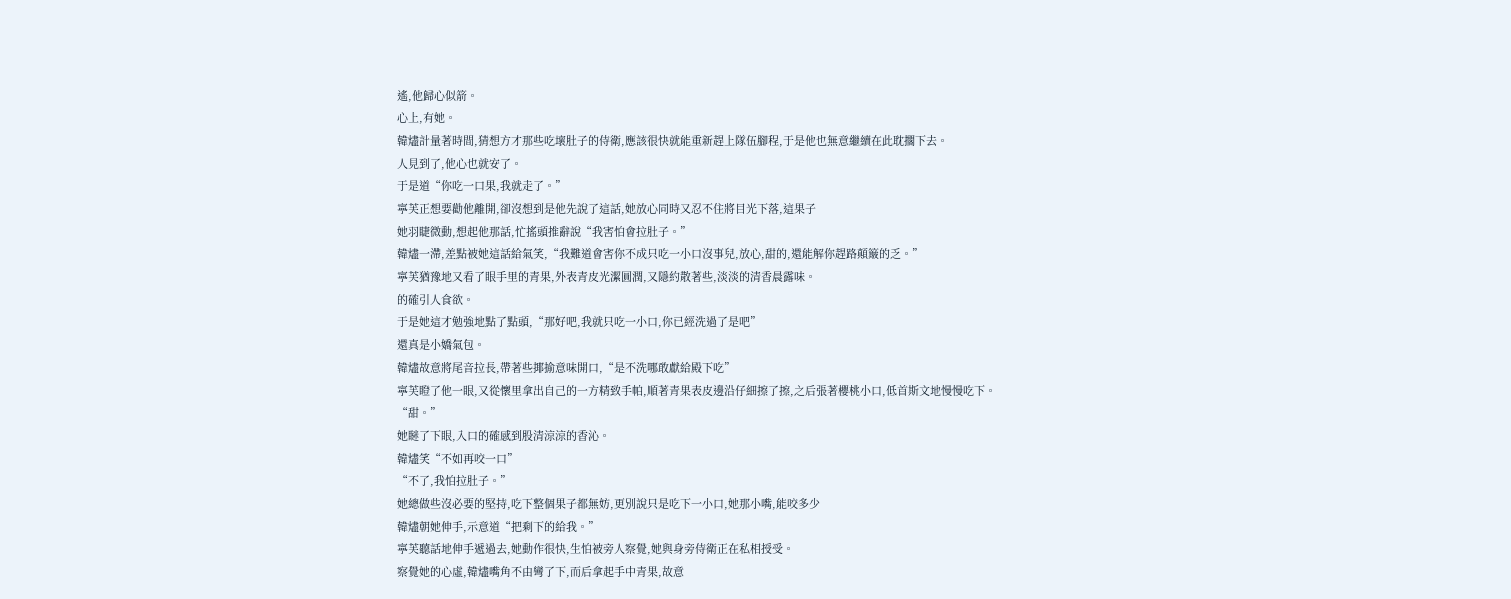遙,他歸心似箭。
心上,有她。
韓燼計量著時間,猜想方才那些吃壞肚子的侍衛,應該很快就能重新趕上隊伍腳程,于是他也無意繼續在此耽擱下去。
人見到了,他心也就安了。
于是道“你吃一口果,我就走了。”
寧芙正想要勸他離開,卻沒想到是他先說了這話,她放心同時又忍不住將目光下落,這果子
她羽睫微動,想起他那話,忙搖頭推辭說“我害怕會拉肚子。”
韓燼一滯,差點被她這話給氣笑,“我難道會害你不成只吃一小口沒事兒,放心,甜的,還能解你趕路顛簸的乏。”
寧芙猶豫地又看了眼手里的青果,外表青皮光潔圓潤,又隱約散著些,淡淡的清香晨露味。
的確引人食欲。
于是她這才勉強地點了點頭,“那好吧,我就只吃一小口,你已經洗過了是吧”
還真是小嬌氣包。
韓燼故意將尾音拉長,帶著些揶揄意味開口,“是不洗哪敢獻給殿下吃”
寧芙瞪了他一眼,又從懷里拿出自己的一方精致手帕,順著青果表皮邊沿仔細擦了擦,之后張著櫻桃小口,低首斯文地慢慢吃下。
“甜。”
她瞇了下眼,入口的確感到股清涼涼的香沁。
韓燼笑“不如再咬一口”
“不了,我怕拉肚子。”
她總做些沒必要的堅持,吃下整個果子都無妨,更別說只是吃下一小口,她那小嘴,能咬多少
韓燼朝她伸手,示意道“把剩下的給我。”
寧芙聽話地伸手遞過去,她動作很快,生怕被旁人察覺,她與身旁侍衛正在私相授受。
察覺她的心虛,韓燼嘴角不由彎了下,而后拿起手中青果,故意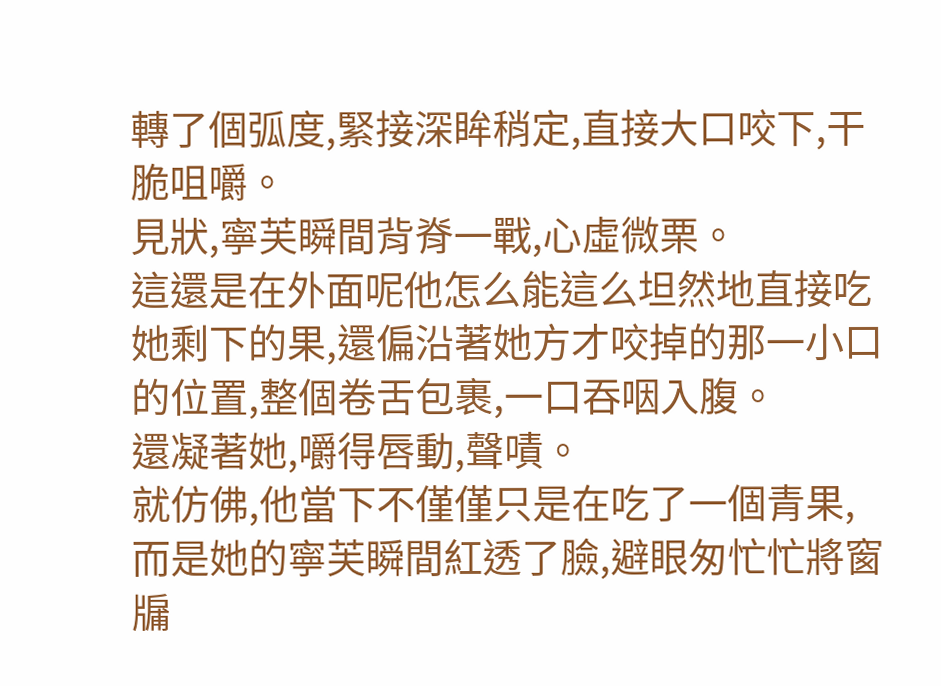轉了個弧度,緊接深眸稍定,直接大口咬下,干脆咀嚼。
見狀,寧芙瞬間背脊一戰,心虛微栗。
這還是在外面呢他怎么能這么坦然地直接吃她剩下的果,還偏沿著她方才咬掉的那一小口的位置,整個卷舌包裹,一口吞咽入腹。
還凝著她,嚼得唇動,聲嘖。
就仿佛,他當下不僅僅只是在吃了一個青果,而是她的寧芙瞬間紅透了臉,避眼匆忙忙將窗牖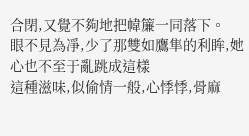合閉,又覺不夠地把幃簾一同落下。
眼不見為凈,少了那雙如鷹隼的利眸,她心也不至于亂跳成這樣
這種滋味,似偷情一般,心悸悸,骨麻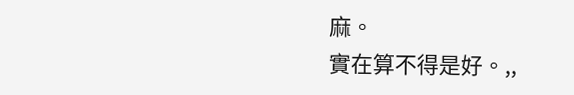麻。
實在算不得是好。,,